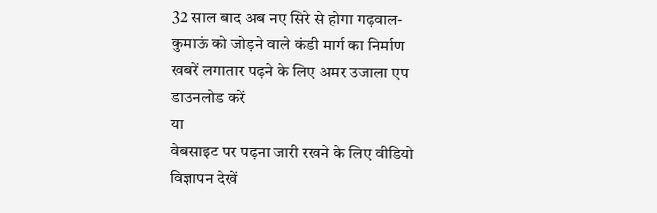32 साल बाद अब नए सिरे से होगा गढ़वाल-कुमाऊं को जोड़ने वाले कंडी मार्ग का निर्माण
खबरें लगातार पढ़ने के लिए अमर उजाला एप डाउनलोड करें
या
वेबसाइट पर पढ़ना जारी रखने के लिए वीडियो विज्ञापन देखें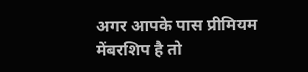अगर आपके पास प्रीमियम मेंबरशिप है तो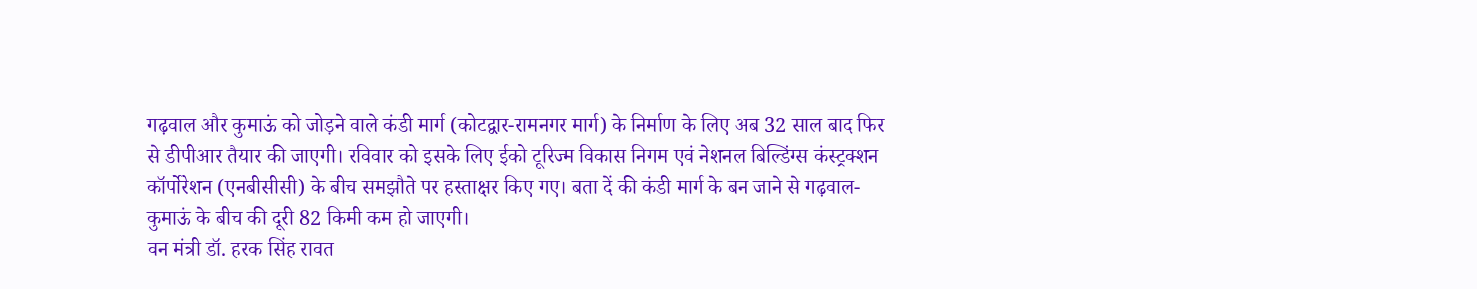गढ़वाल और कुमाऊं को जोड़ने वाले कंडी मार्ग (कोटद्वार-रामनगर मार्ग) के निर्माण के लिए अब 32 साल बाद फिर से डीपीआर तैयार की जाएगी। रविवार को इसके लिए ईको टूरिज्म विकास निगम एवं नेशनल बिल्डिंग्स कंस्ट्रक्शन कॉर्पोरेशन (एनबीसीसी) के बीच समझौते पर हस्ताक्षर किए गए। बता दें की कंडी मार्ग के बन जाने से गढ़वाल-कुमाऊं के बीच की दूरी 82 किमी कम हो जाएगी।
वन मंत्री डॉ. हरक सिंह रावत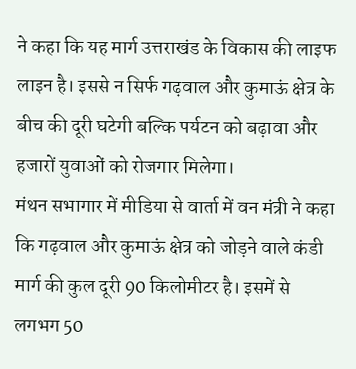ने कहा कि यह मार्ग उत्तराखंड के विकास की लाइफ लाइन है। इससे न सिर्फ गढ़वाल और कुमाऊं क्षेत्र के बीच की दूरी घटेगी बल्कि पर्यटन को बढ़ावा और हजारों युवाओं को रोजगार मिलेगा।
मंथन सभागार में मीडिया से वार्ता में वन मंत्री ने कहा कि गढ़वाल और कुमाऊं क्षेत्र को जोड़ने वाले कंडी मार्ग की कुल दूरी 90 किलोमीटर है। इसमें से लगभग 50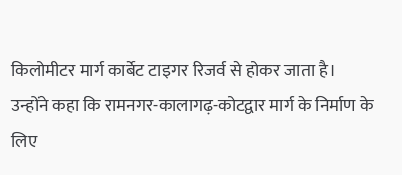किलोमीटर मार्ग कार्बेट टाइगर रिजर्व से होकर जाता है।
उन्होंने कहा कि रामनगर-कालागढ़-कोटद्वार मार्ग के निर्माण के लिए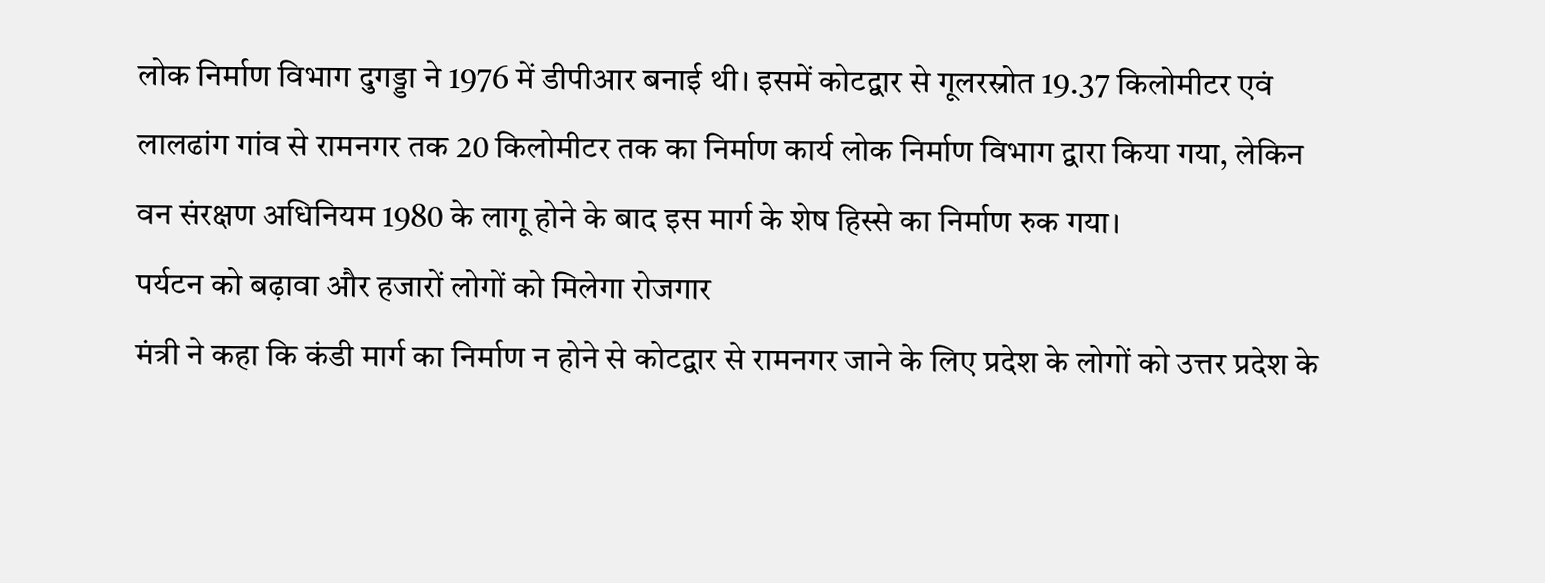लोक निर्माण विभाग दुगड्डा ने 1976 में डीपीआर बनाई थी। इसमें कोटद्वार से गूलरस्रोत 19.37 किलोमीटर एवं लालढांग गांव से रामनगर तक 20 किलोमीटर तक का निर्माण कार्य लोक निर्माण विभाग द्वारा किया गया, लेकिन वन संरक्षण अधिनियम 1980 के लागू होने के बाद इस मार्ग के शेष हिस्से का निर्माण रुक गया।
पर्यटन को बढ़ावा और हजारों लोगों को मिलेगा रोजगार
मंत्री ने कहा कि कंडी मार्ग का निर्माण न होने से कोटद्वार से रामनगर जाने के लिए प्रदेश के लोगों को उत्तर प्रदेश के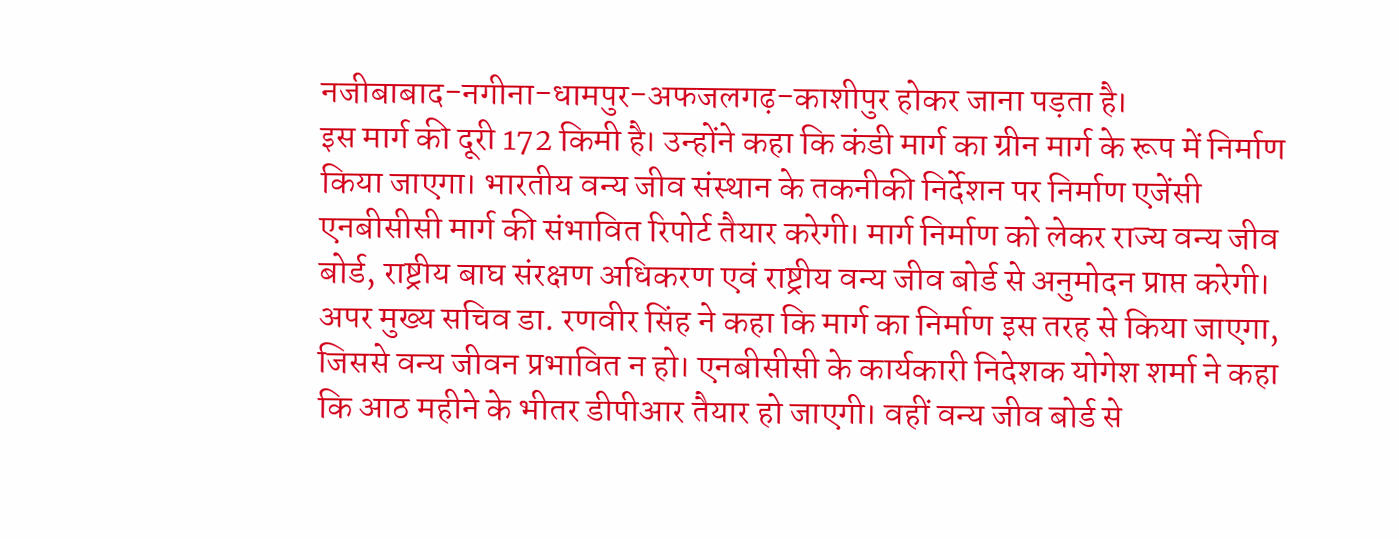नजीबाबाद-नगीना-धामपुर-अफजलगढ़-काशीपुर होकर जाना पड़ता है।
इस मार्ग की दूरी 172 किमी है। उन्होंने कहा कि कंडी मार्ग का ग्रीन मार्ग के रूप में निर्माण किया जाएगा। भारतीय वन्य जीव संस्थान के तकनीकी निर्देशन पर निर्माण एजेंसी एनबीसीसी मार्ग की संभावित रिपोर्ट तैयार करेगी। मार्ग निर्माण को लेकर राज्य वन्य जीव बोर्ड, राष्ट्रीय बाघ संरक्षण अधिकरण एवं राष्ट्रीय वन्य जीव बोर्ड से अनुमोदन प्राप्त करेगी।
अपर मुख्य सचिव डा. रणवीर सिंह ने कहा कि मार्ग का निर्माण इस तरह से किया जाएगा, जिससे वन्य जीवन प्रभावित न हो। एनबीसीसी के कार्यकारी निदेशक योगेश शर्मा ने कहा कि आठ महीने के भीतर डीपीआर तैयार हो जाएगी। वहीं वन्य जीव बोर्ड से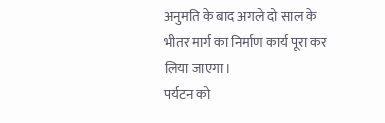अनुमति के बाद अगले दो साल के भीतर मार्ग का निर्माण कार्य पूरा कर लिया जाएगा।
पर्यटन को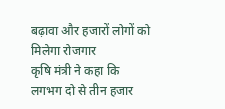बढ़ावा और हजारों लोगों को मिलेगा रोजगार
कृषि मंत्री ने कहा कि लगभग दो से तीन हजार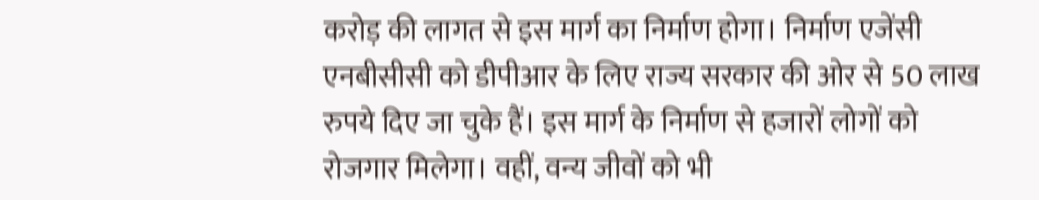करोड़ की लागत से इस मार्ग का निर्माण होगा। निर्माण एजेंसी एनबीसीसी को डीपीआर के लिए राज्य सरकार की ओर से 50 लाख रुपये दिए जा चुके हैं। इस मार्ग के निर्माण से हजारों लोगों को रोजगार मिलेगा। वहीं, वन्य जीवों को भी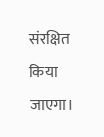संरक्षित किया जाएगा।